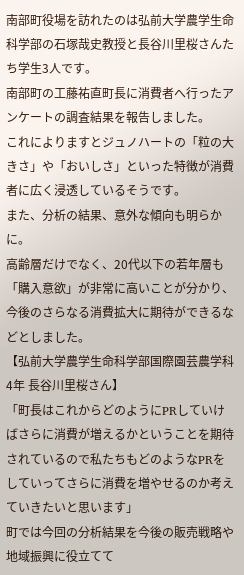南部町役場を訪れたのは弘前大学農学生命科学部の石塚哉史教授と長谷川里桜さんたち学生3人です。
南部町の工藤祐直町長に消費者へ行ったアンケートの調査結果を報告しました。
これによりますとジュノハートの「粒の大きさ」や「おいしさ」といった特徴が消費者に広く浸透しているそうです。
また、分析の結果、意外な傾向も明らかに。
高齢層だけでなく、20代以下の若年層も「購入意欲」が非常に高いことが分かり、今後のさらなる消費拡大に期待ができるなどとしました。
【弘前大学農学生命科学部国際園芸農学科4年 長谷川里桜さん】
「町長はこれからどのようにPRしていけばさらに消費が増えるかということを期待されているので私たちもどのようなPRをしていってさらに消費を増やせるのか考えていきたいと思います」
町では今回の分析結果を今後の販売戦略や地域振興に役立てて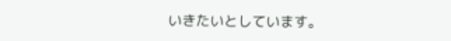いきたいとしています。